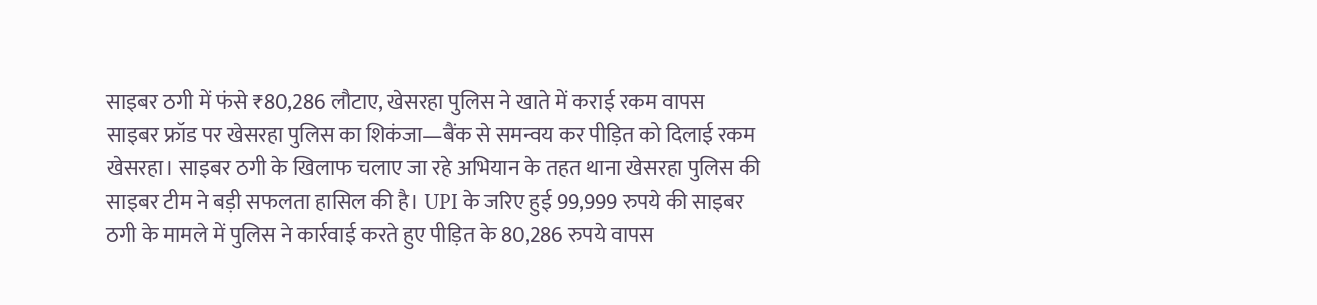साइबर ठगी में फंसे ₹80,286 लौटाए, खेसरहा पुलिस ने खाते में कराई रकम वापस
साइबर फ्रॉड पर खेसरहा पुलिस का शिकंजा—बैंक से समन्वय कर पीड़ित को दिलाई रकम
खेसरहा। साइबर ठगी के खिलाफ चलाए जा रहे अभियान के तहत थाना खेसरहा पुलिस की साइबर टीम ने बड़ी सफलता हासिल की है। UPI के जरिए हुई 99,999 रुपये की साइबर ठगी के मामले में पुलिस ने कार्रवाई करते हुए पीड़ित के 80,286 रुपये वापस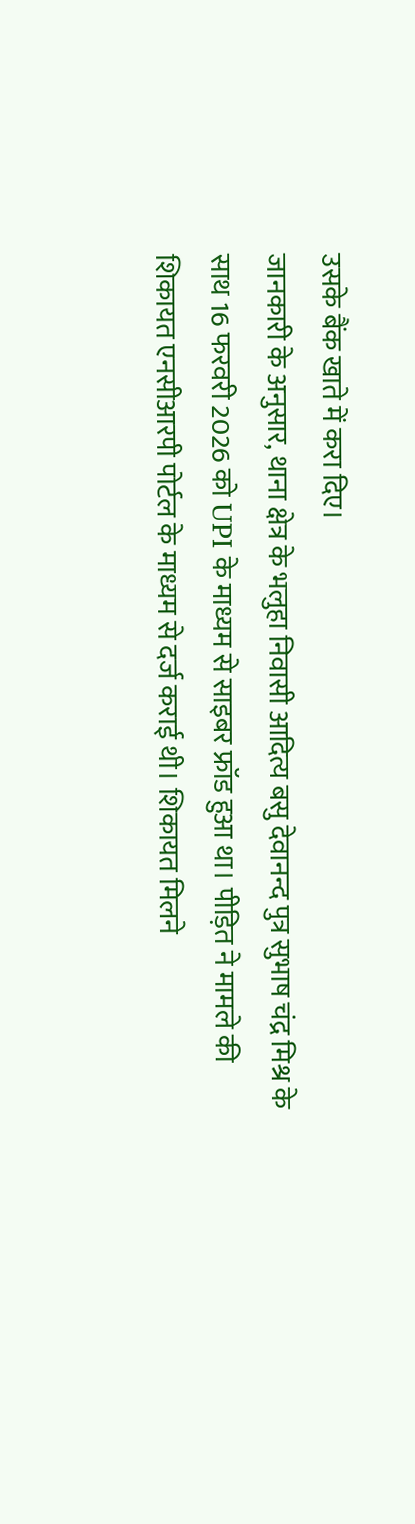उसके बैंक खाते में करा दिए।
जानकारी के अनुसार, थाना क्षेत्र के भलुहा निवासी आदित्य बसु देवानन्द पुत्र सुभाष चंद्र मिश्र के साथ 16 फरवरी 2026 को UPI के माध्यम से साइबर फ्रॉड हुआ था। पीड़ित ने मामले की शिकायत एनसीआरपी पोर्टल के माध्यम से दर्ज कराई थी। शिकायत मिलने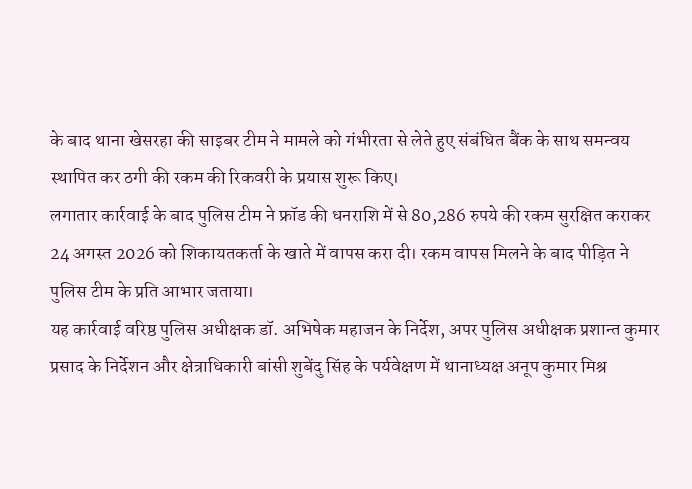के बाद थाना खेसरहा की साइबर टीम ने मामले को गंभीरता से लेते हुए संबंधित बैंक के साथ समन्वय स्थापित कर ठगी की रकम की रिकवरी के प्रयास शुरू किए।
लगातार कार्रवाई के बाद पुलिस टीम ने फ्रॉड की धनराशि में से 80,286 रुपये की रकम सुरक्षित कराकर 24 अगस्त 2026 को शिकायतकर्ता के खाते में वापस करा दी। रकम वापस मिलने के बाद पीड़ित ने पुलिस टीम के प्रति आभार जताया।
यह कार्रवाई वरिष्ठ पुलिस अधीक्षक डॉ. अभिषेक महाजन के निर्देश, अपर पुलिस अधीक्षक प्रशान्त कुमार प्रसाद के निर्देशन और क्षेत्राधिकारी बांसी शुबेंदु सिंह के पर्यवेक्षण में थानाध्यक्ष अनूप कुमार मिश्र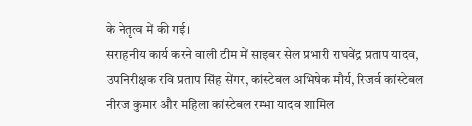के नेतृत्व में की गई।
सराहनीय कार्य करने वाली टीम में साइबर सेल प्रभारी राघवेंद्र प्रताप यादव, उपनिरीक्षक रवि प्रताप सिंह सेंगर, कांस्टेबल अभिषेक मौर्य, रिजर्व कांस्टेबल नीरज कुमार और महिला कांस्टेबल रम्भा यादव शामिल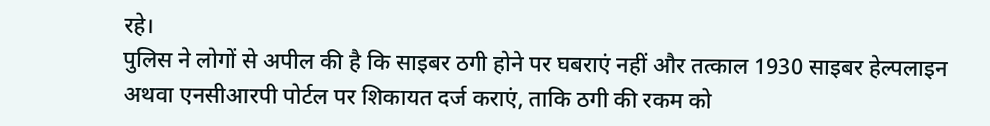रहे।
पुलिस ने लोगों से अपील की है कि साइबर ठगी होने पर घबराएं नहीं और तत्काल 1930 साइबर हेल्पलाइन अथवा एनसीआरपी पोर्टल पर शिकायत दर्ज कराएं, ताकि ठगी की रकम को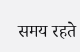समय रहते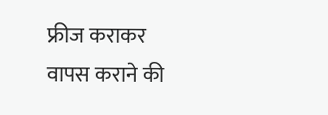फ्रीज कराकर वापस कराने की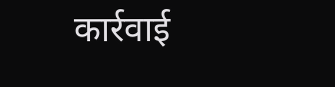कार्रवाई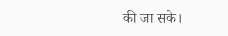की जा सके।